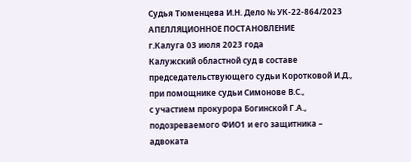Судья Тюменцева И.Н. Дело № УК-22-864/2023
АПЕЛЛЯЦИОННОЕ ПОСТАНОВЛЕНИЕ
г.Калуга 03 июля 2023 года
Калужский областной суд в составе
председательствующего судьи Коротковой И.Д.,
при помощнике судьи Симонове В.С.,
с участием прокурора Богинской Г.А.,
подозреваемого ФИО1 и его защитника – адвоката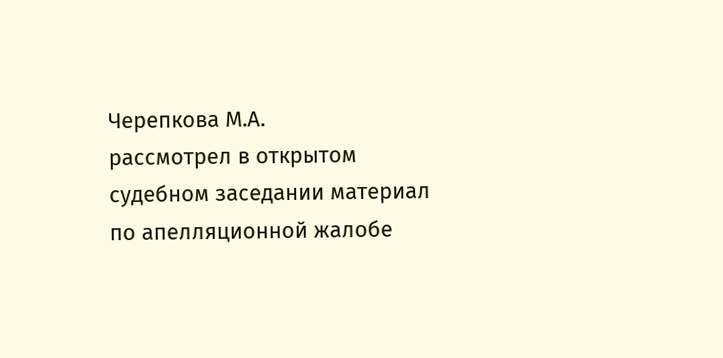Черепкова М.А.
рассмотрел в открытом судебном заседании материал по апелляционной жалобе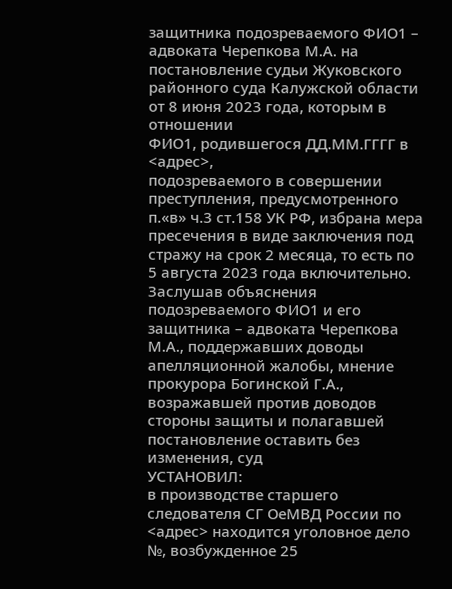защитника подозреваемого ФИО1 – адвоката Черепкова М.А. на постановление судьи Жуковского районного суда Калужской области от 8 июня 2023 года, которым в отношении
ФИО1, родившегося ДД.ММ.ГГГГ в <адрес>,
подозреваемого в совершении преступления, предусмотренного п.«в» ч.3 ст.158 УК РФ, избрана мера пресечения в виде заключения под стражу на срок 2 месяца, то есть по 5 августа 2023 года включительно.
Заслушав объяснения подозреваемого ФИО1 и его защитника – адвоката Черепкова М.А., поддержавших доводы апелляционной жалобы, мнение прокурора Богинской Г.А., возражавшей против доводов стороны защиты и полагавшей постановление оставить без изменения, суд
УСТАНОВИЛ:
в производстве старшего следователя СГ ОеМВД России по <адрес> находится уголовное дело №, возбужденное 25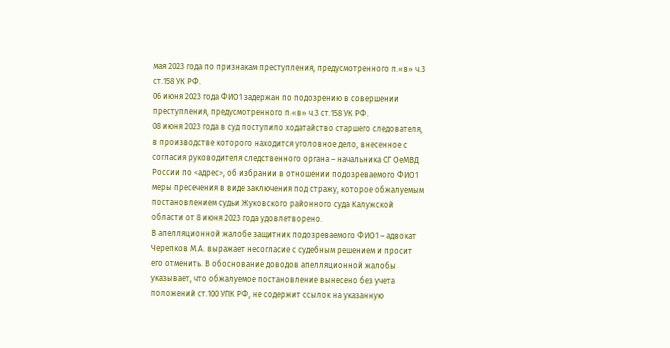мая 2023 года по признакам преступления, предусмотренного п.«в» ч.3 ст.158 УК РФ.
06 июня 2023 года ФИО1 задержан по подозрению в совершении преступления, предусмотренного п.«в» ч.3 ст.158 УК РФ.
08 июня 2023 года в суд поступило ходатайство старшего следователя, в производстве которого находится уголовное дело, внесенное с согласия руководителя следственного органа – начальника СГ ОеМВД России по <адрес>, об избрании в отношении подозреваемого ФИО1 меры пресечения в виде заключения под стражу, которое обжалуемым постановлением судьи Жуковского районного суда Калужской области от 8 июня 2023 года удовлетворено.
В апелляционной жалобе защитник подозреваемого ФИО1 – адвокат Черепков М.А. выражает несогласие с судебным решением и просит его отменить. В обоснование доводов апелляционной жалобы указывает, что обжалуемое постановление вынесено без учета положений ст.100 УПК РФ, не содержит ссылок на указанную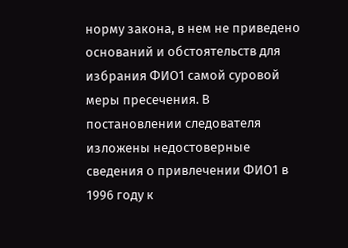норму закона, в нем не приведено оснований и обстоятельств для избрания ФИО1 самой суровой меры пресечения. В постановлении следователя изложены недостоверные сведения о привлечении ФИО1 в 1996 году к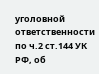уголовной ответственности по ч.2 ст.144 УК РФ, об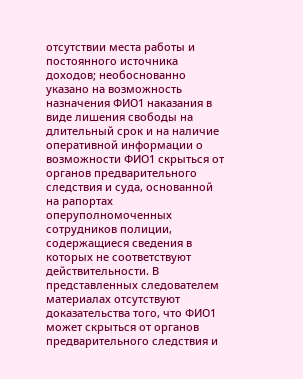отсутствии места работы и постоянного источника доходов; необоснованно указано на возможность назначения ФИО1 наказания в виде лишения свободы на длительный срок и на наличие оперативной информации о возможности ФИО1 скрыться от органов предварительного следствия и суда, основанной на рапортах оперуполномоченных сотрудников полиции, содержащиеся сведения в которых не соответствуют действительности. В представленных следователем материалах отсутствуют доказательства того, что ФИО1 может скрыться от органов предварительного следствия и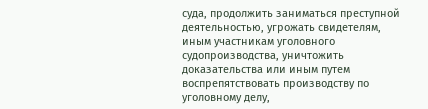суда, продолжить заниматься преступной деятельностью, угрожать свидетелям, иным участникам уголовного судопроизводства, уничтожить доказательства или иным путем воспрепятствовать производству по уголовному делу,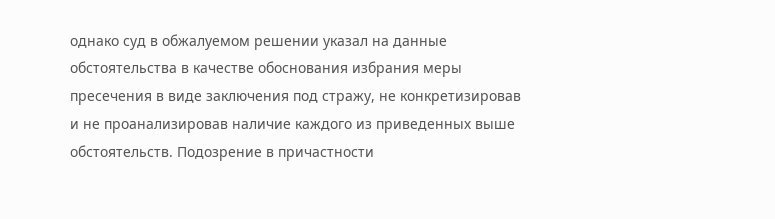однако суд в обжалуемом решении указал на данные обстоятельства в качестве обоснования избрания меры пресечения в виде заключения под стражу, не конкретизировав и не проанализировав наличие каждого из приведенных выше обстоятельств. Подозрение в причастности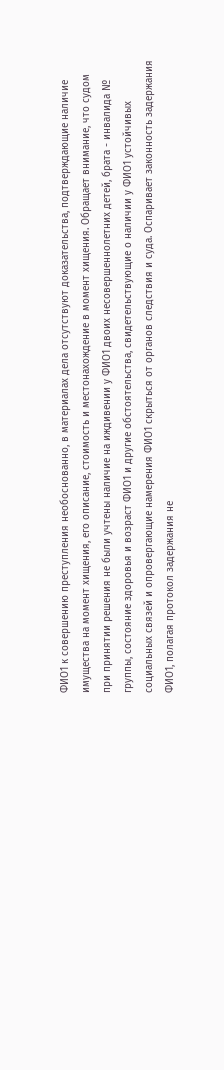ФИО1 к совершению преступления необоснованно, в материалах дела отсутствуют доказательства, подтверждающие наличие имущества на момент хищения, его описание, стоимость и местонахождение в момент хищения. Обращает внимание, что судом при принятии решения не были учтены наличие на иждивении у ФИО1 двоих несовершеннолетних детей, брата - инвалида № группы, состояние здоровья и возраст ФИО1 и другие обстоятельства, свидетельствующие о наличии у ФИО1 устойчивых социальных связей и опровергающие намерения ФИО1 скрыться от органов следствия и суда. Оспаривает законность задержания ФИО1, полагая протокол задержания не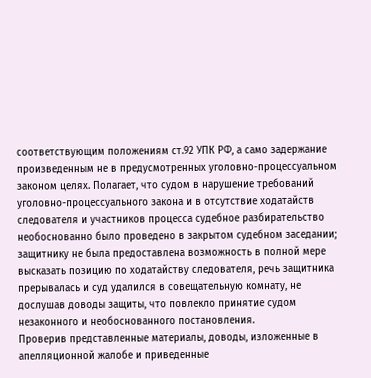соответствующим положениям ст.92 УПК РФ, а само задержание произведенным не в предусмотренных уголовно-процессуальном законом целях. Полагает, что судом в нарушение требований уголовно-процессуального закона и в отсутствие ходатайств следователя и участников процесса судебное разбирательство необоснованно было проведено в закрытом судебном заседании; защитнику не была предоставлена возможность в полной мере высказать позицию по ходатайству следователя, речь защитника прерывалась и суд удалился в совещательную комнату, не дослушав доводы защиты, что повлекло принятие судом незаконного и необоснованного постановления.
Проверив представленные материалы, доводы, изложенные в апелляционной жалобе и приведенные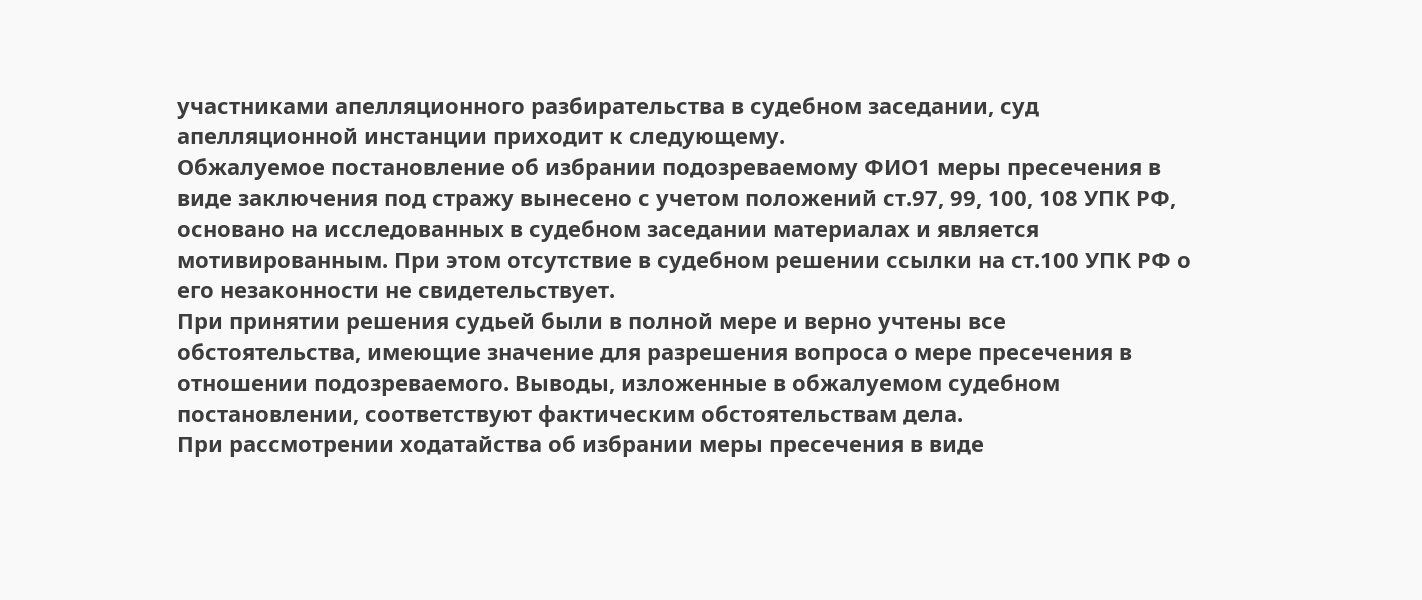участниками апелляционного разбирательства в судебном заседании, суд апелляционной инстанции приходит к следующему.
Обжалуемое постановление об избрании подозреваемому ФИО1 меры пресечения в виде заключения под стражу вынесено с учетом положений ст.97, 99, 100, 108 УПК РФ, основано на исследованных в судебном заседании материалах и является мотивированным. При этом отсутствие в судебном решении ссылки на ст.100 УПК РФ о его незаконности не свидетельствует.
При принятии решения судьей были в полной мере и верно учтены все обстоятельства, имеющие значение для разрешения вопроса о мере пресечения в отношении подозреваемого. Выводы, изложенные в обжалуемом судебном постановлении, соответствуют фактическим обстоятельствам дела.
При рассмотрении ходатайства об избрании меры пресечения в виде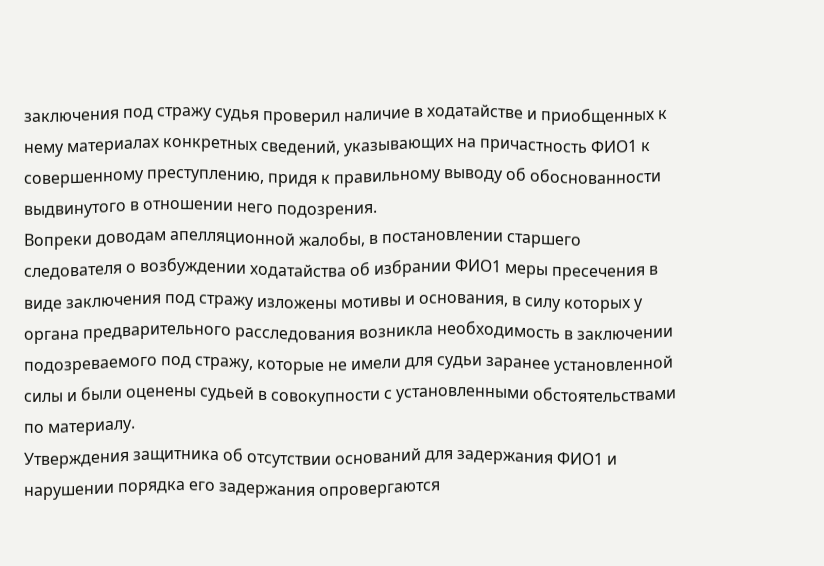заключения под стражу судья проверил наличие в ходатайстве и приобщенных к нему материалах конкретных сведений, указывающих на причастность ФИО1 к совершенному преступлению, придя к правильному выводу об обоснованности выдвинутого в отношении него подозрения.
Вопреки доводам апелляционной жалобы, в постановлении старшего следователя о возбуждении ходатайства об избрании ФИО1 меры пресечения в виде заключения под стражу изложены мотивы и основания, в силу которых у органа предварительного расследования возникла необходимость в заключении подозреваемого под стражу, которые не имели для судьи заранее установленной силы и были оценены судьей в совокупности с установленными обстоятельствами по материалу.
Утверждения защитника об отсутствии оснований для задержания ФИО1 и нарушении порядка его задержания опровергаются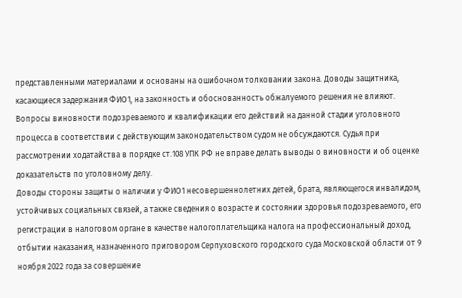представленными материалами и основаны на ошибочном толковании закона. Доводы защитника, касающиеся задержания ФИО1, на законность и обоснованность обжалуемого решения не влияют.
Вопросы виновности подозреваемого и квалификации его действий на данной стадии уголовного процесса в соответствии с действующим законодательством судом не обсуждаются. Судья при рассмотрении ходатайства в порядке ст.108 УПК РФ не вправе делать выводы о виновности и об оценке доказательств по уголовному делу.
Доводы стороны защиты о наличии у ФИО1 несовершеннолетних детей, брата, являющегося инвалидом, устойчивых социальных связей, а также сведения о возрасте и состоянии здоровья подозреваемого, его регистрации в налоговом органе в качестве налогоплательщика налога на профессиональный доход, отбытии наказания, назначенного приговором Серпуховского городского суда Московской области от 9 ноября 2022 года за совершение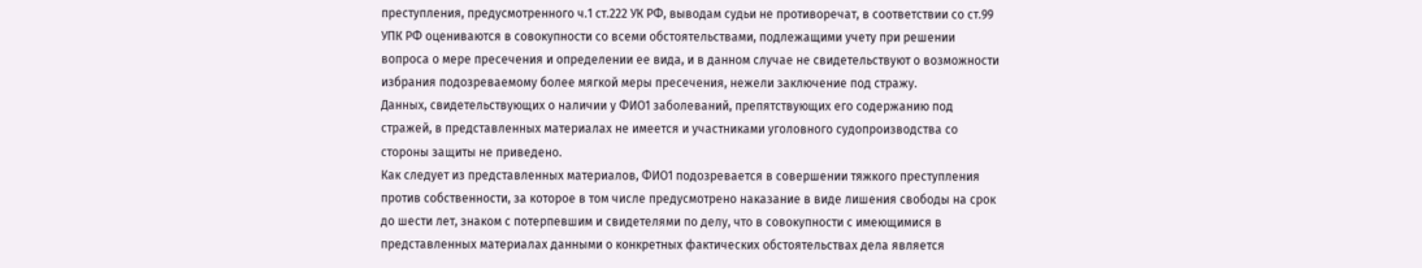преступления, предусмотренного ч.1 ст.222 УК РФ, выводам судьи не противоречат, в соответствии со ст.99 УПК РФ оцениваются в совокупности со всеми обстоятельствами, подлежащими учету при решении вопроса о мере пресечения и определении ее вида, и в данном случае не свидетельствуют о возможности избрания подозреваемому более мягкой меры пресечения, нежели заключение под стражу.
Данных, свидетельствующих о наличии у ФИО1 заболеваний, препятствующих его содержанию под стражей, в представленных материалах не имеется и участниками уголовного судопроизводства со стороны защиты не приведено.
Как следует из представленных материалов, ФИО1 подозревается в совершении тяжкого преступления против собственности, за которое в том числе предусмотрено наказание в виде лишения свободы на срок до шести лет, знаком с потерпевшим и свидетелями по делу, что в совокупности с имеющимися в представленных материалах данными о конкретных фактических обстоятельствах дела является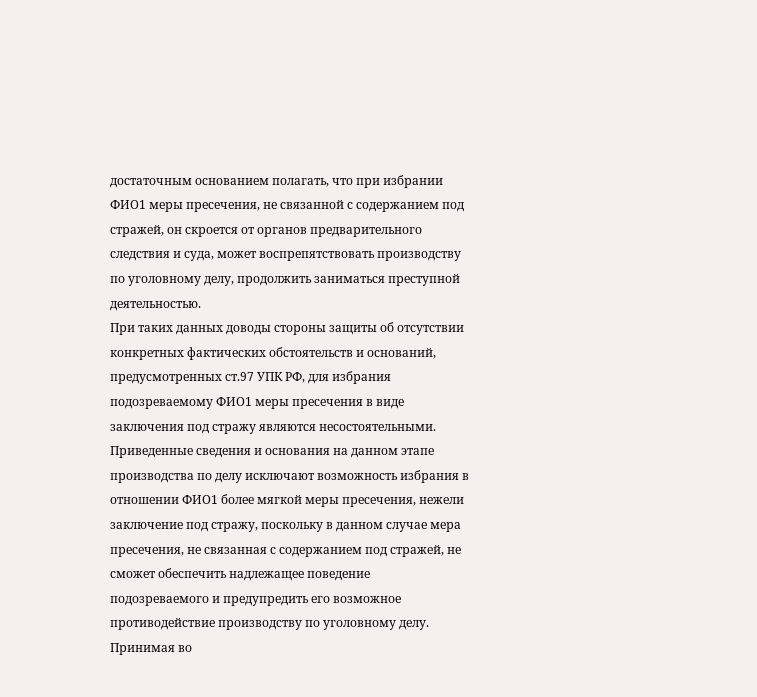достаточным основанием полагать, что при избрании ФИО1 меры пресечения, не связанной с содержанием под стражей, он скроется от органов предварительного следствия и суда, может воспрепятствовать производству по уголовному делу, продолжить заниматься преступной деятельностью.
При таких данных доводы стороны защиты об отсутствии конкретных фактических обстоятельств и оснований, предусмотренных ст.97 УПК РФ, для избрания подозреваемому ФИО1 меры пресечения в виде заключения под стражу являются несостоятельными.
Приведенные сведения и основания на данном этапе производства по делу исключают возможность избрания в отношении ФИО1 более мягкой меры пресечения, нежели заключение под стражу, поскольку в данном случае мера пресечения, не связанная с содержанием под стражей, не сможет обеспечить надлежащее поведение подозреваемого и предупредить его возможное противодействие производству по уголовному делу.
Принимая во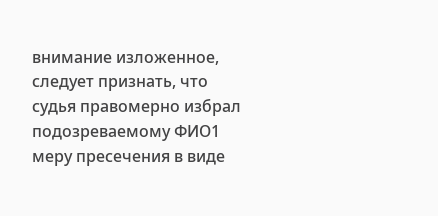внимание изложенное, следует признать, что судья правомерно избрал подозреваемому ФИО1 меру пресечения в виде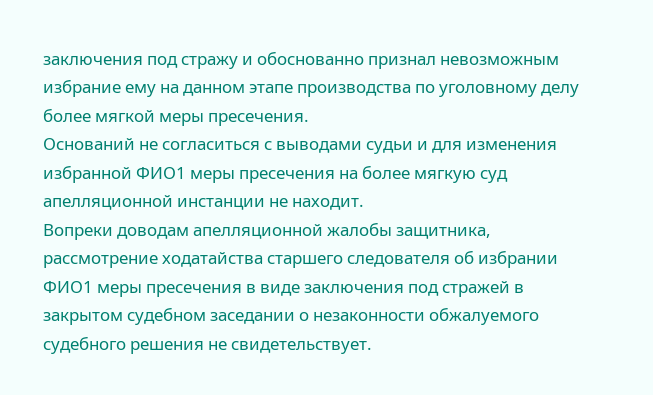заключения под стражу и обоснованно признал невозможным избрание ему на данном этапе производства по уголовному делу более мягкой меры пресечения.
Оснований не согласиться с выводами судьи и для изменения избранной ФИО1 меры пресечения на более мягкую суд апелляционной инстанции не находит.
Вопреки доводам апелляционной жалобы защитника, рассмотрение ходатайства старшего следователя об избрании ФИО1 меры пресечения в виде заключения под стражей в закрытом судебном заседании о незаконности обжалуемого судебного решения не свидетельствует.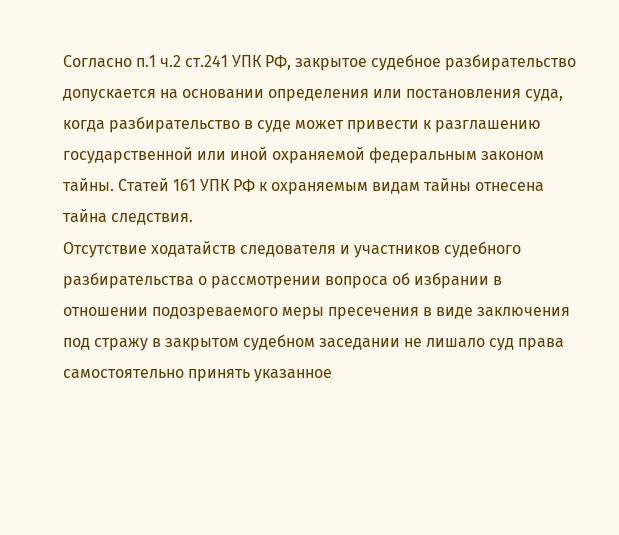Согласно п.1 ч.2 ст.241 УПК РФ, закрытое судебное разбирательство допускается на основании определения или постановления суда, когда разбирательство в суде может привести к разглашению государственной или иной охраняемой федеральным законом тайны. Статей 161 УПК РФ к охраняемым видам тайны отнесена тайна следствия.
Отсутствие ходатайств следователя и участников судебного разбирательства о рассмотрении вопроса об избрании в отношении подозреваемого меры пресечения в виде заключения под стражу в закрытом судебном заседании не лишало суд права самостоятельно принять указанное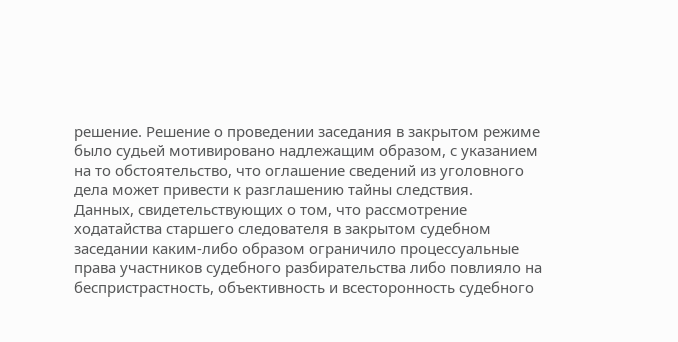решение. Решение о проведении заседания в закрытом режиме было судьей мотивировано надлежащим образом, с указанием на то обстоятельство, что оглашение сведений из уголовного дела может привести к разглашению тайны следствия.
Данных, свидетельствующих о том, что рассмотрение ходатайства старшего следователя в закрытом судебном заседании каким-либо образом ограничило процессуальные права участников судебного разбирательства либо повлияло на беспристрастность, объективность и всесторонность судебного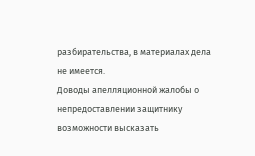разбирательства, в материалах дела не имеется.
Доводы апелляционной жалобы о непредоставлении защитнику возможности высказать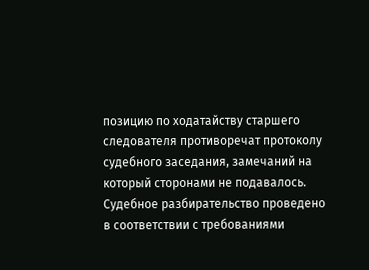позицию по ходатайству старшего следователя противоречат протоколу судебного заседания, замечаний на который сторонами не подавалось.
Судебное разбирательство проведено в соответствии с требованиями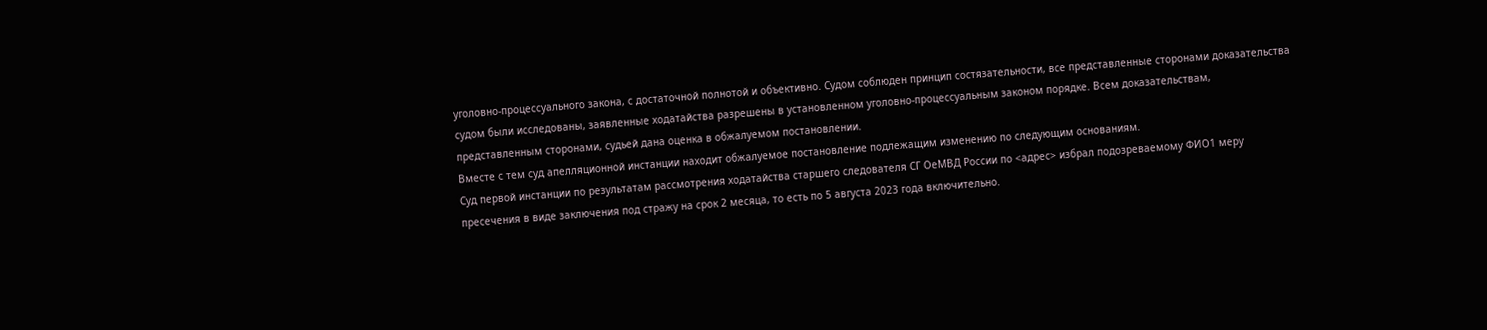уголовно-процессуального закона, с достаточной полнотой и объективно. Судом соблюден принцип состязательности, все представленные сторонами доказательства судом были исследованы, заявленные ходатайства разрешены в установленном уголовно-процессуальным законом порядке. Всем доказательствам, представленным сторонами, судьей дана оценка в обжалуемом постановлении.
Вместе с тем суд апелляционной инстанции находит обжалуемое постановление подлежащим изменению по следующим основаниям.
Суд первой инстанции по результатам рассмотрения ходатайства старшего следователя СГ ОеМВД России по <адрес> избрал подозреваемому ФИО1 меру пресечения в виде заключения под стражу на срок 2 месяца, то есть по 5 августа 2023 года включительно.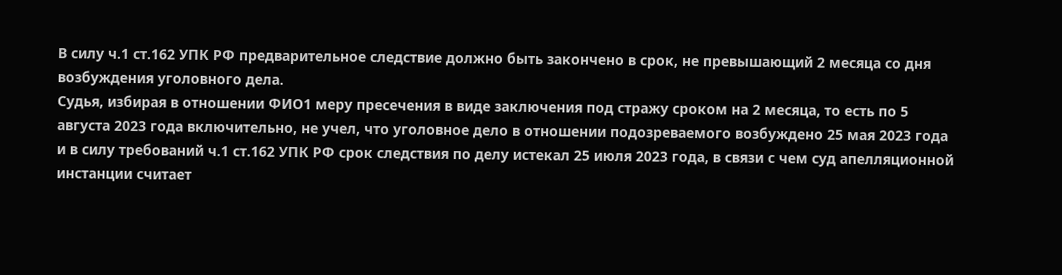В силу ч.1 ст.162 УПК РФ предварительное следствие должно быть закончено в срок, не превышающий 2 месяца со дня возбуждения уголовного дела.
Судья, избирая в отношении ФИО1 меру пресечения в виде заключения под стражу сроком на 2 месяца, то есть по 5 августа 2023 года включительно, не учел, что уголовное дело в отношении подозреваемого возбуждено 25 мая 2023 года и в силу требований ч.1 ст.162 УПК РФ срок следствия по делу истекал 25 июля 2023 года, в связи с чем суд апелляционной инстанции считает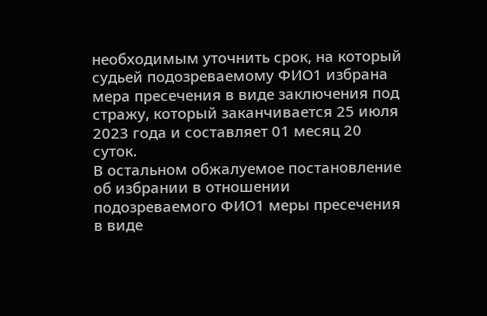необходимым уточнить срок, на который судьей подозреваемому ФИО1 избрана мера пресечения в виде заключения под стражу, который заканчивается 25 июля 2023 года и составляет 01 месяц 20 суток.
В остальном обжалуемое постановление об избрании в отношении подозреваемого ФИО1 меры пресечения в виде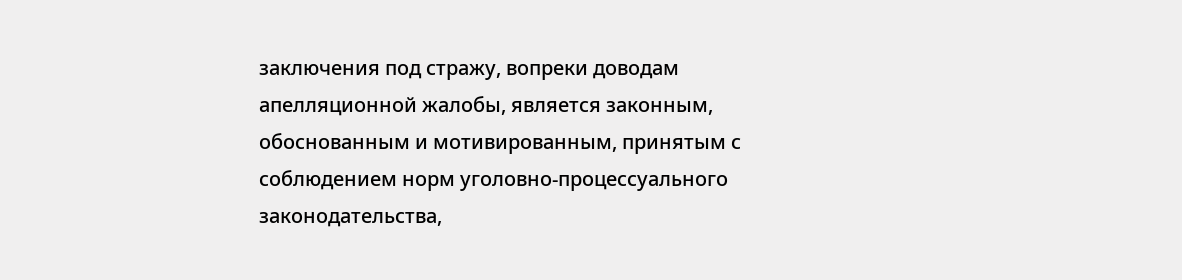заключения под стражу, вопреки доводам апелляционной жалобы, является законным, обоснованным и мотивированным, принятым с соблюдением норм уголовно-процессуального законодательства,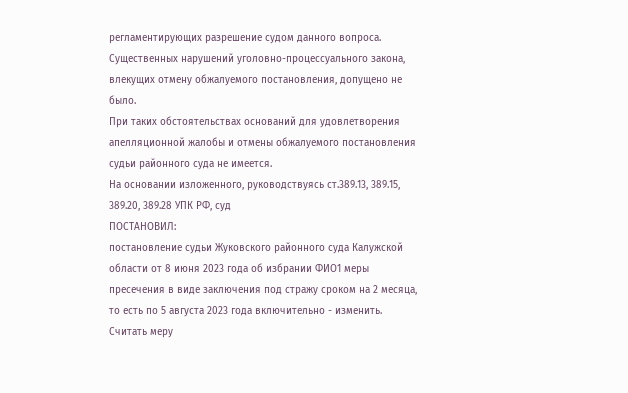регламентирующих разрешение судом данного вопроса.
Существенных нарушений уголовно-процессуального закона, влекущих отмену обжалуемого постановления, допущено не было.
При таких обстоятельствах оснований для удовлетворения апелляционной жалобы и отмены обжалуемого постановления судьи районного суда не имеется.
На основании изложенного, руководствуясь ст.389.13, 389.15, 389.20, 389.28 УПК РФ, суд
ПОСТАНОВИЛ:
постановление судьи Жуковского районного суда Калужской области от 8 июня 2023 года об избрании ФИО1 меры пресечения в виде заключения под стражу сроком на 2 месяца, то есть по 5 августа 2023 года включительно - изменить.
Считать меру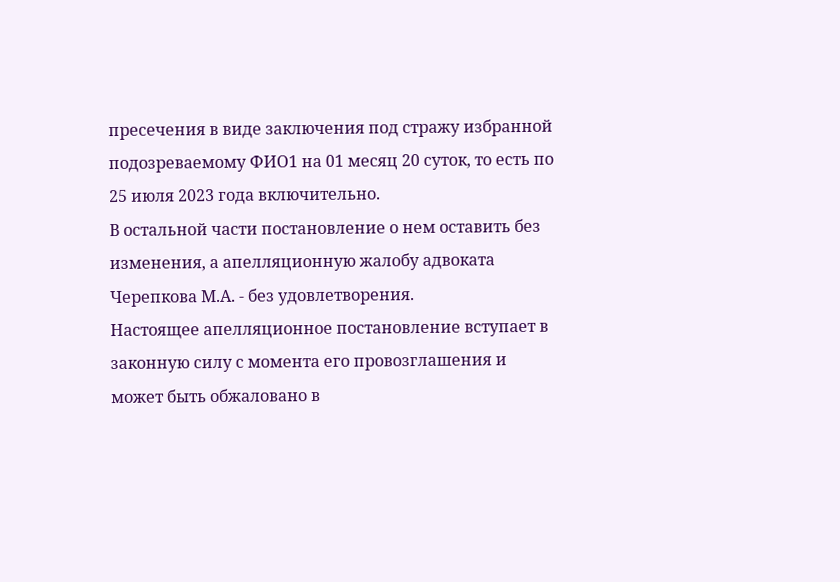пресечения в виде заключения под стражу избранной подозреваемому ФИО1 на 01 месяц 20 суток, то есть по 25 июля 2023 года включительно.
В остальной части постановление о нем оставить без изменения, а апелляционную жалобу адвоката Черепкова М.А. - без удовлетворения.
Настоящее апелляционное постановление вступает в законную силу с момента его провозглашения и может быть обжаловано в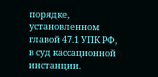порядке, установленном главой 47.1 УПК РФ, в суд кассационной инстанции.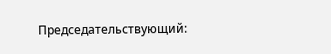Председательствующий: